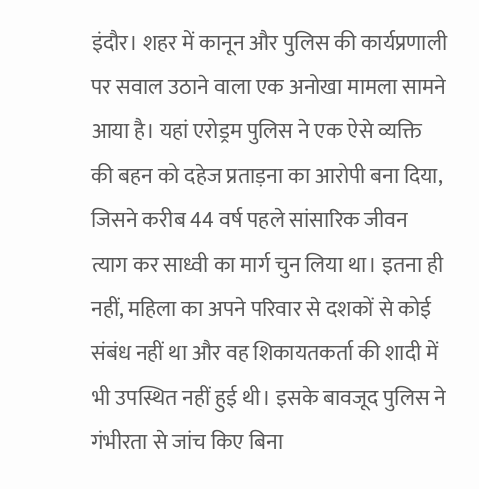इंदौर। शहर में कानून और पुलिस की कार्यप्रणाली पर सवाल उठाने वाला एक अनोखा मामला सामने आया है। यहां एरोड्रम पुलिस ने एक ऐसे व्यक्ति की बहन को दहेज प्रताड़ना का आरोपी बना दिया, जिसने करीब 44 वर्ष पहले सांसारिक जीवन त्याग कर साध्वी का मार्ग चुन लिया था। इतना ही नहीं, महिला का अपने परिवार से दशकों से कोई संबंध नहीं था और वह शिकायतकर्ता की शादी में भी उपस्थित नहीं हुई थी। इसके बावजूद पुलिस ने गंभीरता से जांच किए बिना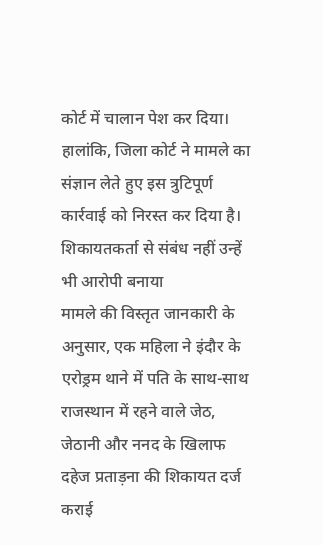कोर्ट में चालान पेश कर दिया। हालांकि, जिला कोर्ट ने मामले का संज्ञान लेते हुए इस त्रुटिपूर्ण कार्रवाई को निरस्त कर दिया है।
शिकायतकर्ता से संबंध नहीं उन्हें भी आरोपी बनाया
मामले की विस्तृत जानकारी के अनुसार, एक महिला ने इंदौर के एरोड्रम थाने में पति के साथ-साथ राजस्थान में रहने वाले जेठ, जेठानी और ननद के खिलाफ दहेज प्रताड़ना की शिकायत दर्ज कराई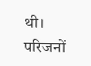थी। परिजनों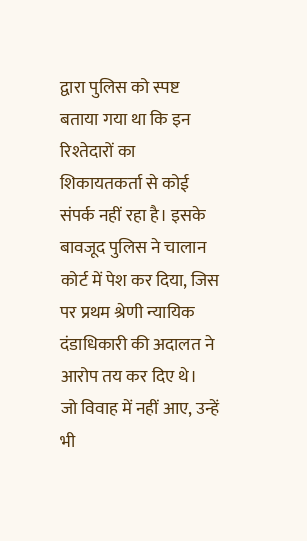द्वारा पुलिस को स्पष्ट बताया गया था कि इन रिश्तेदारों का शिकायतकर्ता से कोई संपर्क नहीं रहा है। इसके बावजूद पुलिस ने चालान कोर्ट में पेश कर दिया, जिस पर प्रथम श्रेणी न्यायिक दंडाधिकारी की अदालत ने आरोप तय कर दिए थे।
जो विवाह में नहीं आए, उन्हें भी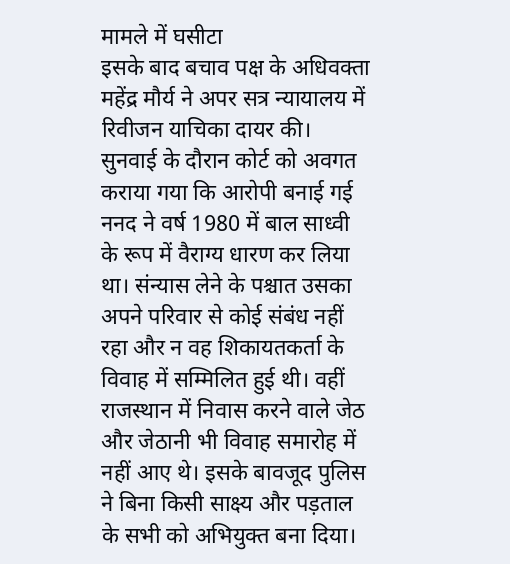मामले में घसीटा
इसके बाद बचाव पक्ष के अधिवक्ता महेंद्र मौर्य ने अपर सत्र न्यायालय में रिवीजन याचिका दायर की। सुनवाई के दौरान कोर्ट को अवगत कराया गया कि आरोपी बनाई गई ननद ने वर्ष 1980 में बाल साध्वी के रूप में वैराग्य धारण कर लिया था। संन्यास लेने के पश्चात उसका अपने परिवार से कोई संबंध नहीं रहा और न वह शिकायतकर्ता के विवाह में सम्मिलित हुई थी। वहीं राजस्थान में निवास करने वाले जेठ और जेठानी भी विवाह समारोह में नहीं आए थे। इसके बावजूद पुलिस ने बिना किसी साक्ष्य और पड़ताल के सभी को अभियुक्त बना दिया।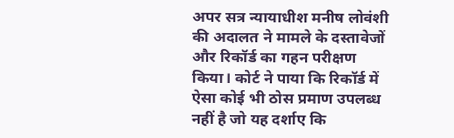अपर सत्र न्यायाधीश मनीष लोवंशी की अदालत ने मामले के दस्तावेजों और रिकॉर्ड का गहन परीक्षण किया। कोर्ट ने पाया कि रिकॉर्ड में ऐसा कोई भी ठोस प्रमाण उपलब्ध नहीं है जो यह दर्शाए कि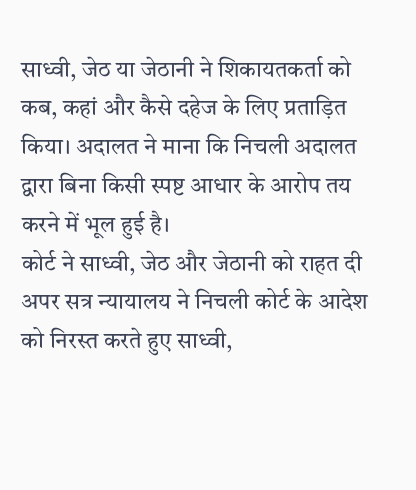साध्वी, जेठ या जेठानी ने शिकायतकर्ता को कब, कहां और कैसे दहेज के लिए प्रताड़ित किया। अदालत ने माना कि निचली अदालत द्वारा बिना किसी स्पष्ट आधार के आरोप तय करने में भूल हुई है।
कोर्ट ने साध्वी, जेठ और जेठानी को राहत दी
अपर सत्र न्यायालय ने निचली कोर्ट के आदेश को निरस्त करते हुए साध्वी,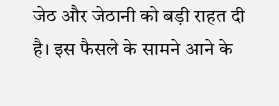जेठ और जेठानी को बड़ी राहत दी है। इस फैसले के सामने आने के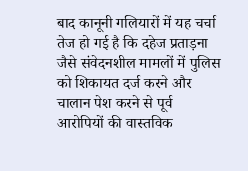बाद कानूनी गलियारों में यह चर्चा तेज हो गई है कि दहेज प्रताड़ना जैसे संवेदनशील मामलों में पुलिस को शिकायत दर्ज करने और चालान पेश करने से पूर्व आरोपियों की वास्तविक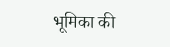भूमिका की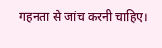गहनता से जांच करनी चाहिए।